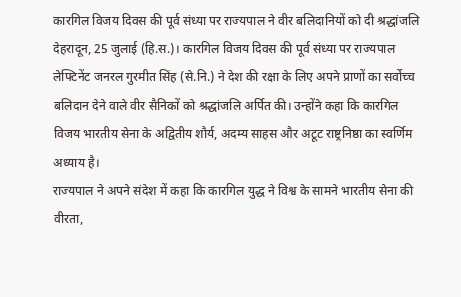कारगिल विजय दिवस की पूर्व संध्या पर राज्यपाल ने वीर बलिदानियों को दी श्रद्धांजलि
देहरादून, 25 जुलाई (हि.स.)। कारगिल विजय दिवस की पूर्व संध्या पर राज्यपाल लेफ्टिनेंट जनरल गुरमीत सिंह (से.नि.) ने देश की रक्षा के लिए अपने प्राणों का सर्वोच्च बलिदान देने वाले वीर सैनिकों को श्रद्धांजलि अर्पित की। उन्होंने कहा कि कारगिल विजय भारतीय सेना के अद्वितीय शौर्य, अदम्य साहस और अटूट राष्ट्रनिष्ठा का स्वर्णिम अध्याय है।
राज्यपाल ने अपने संदेश में कहा कि कारगिल युद्ध ने विश्व के सामने भारतीय सेना की वीरता,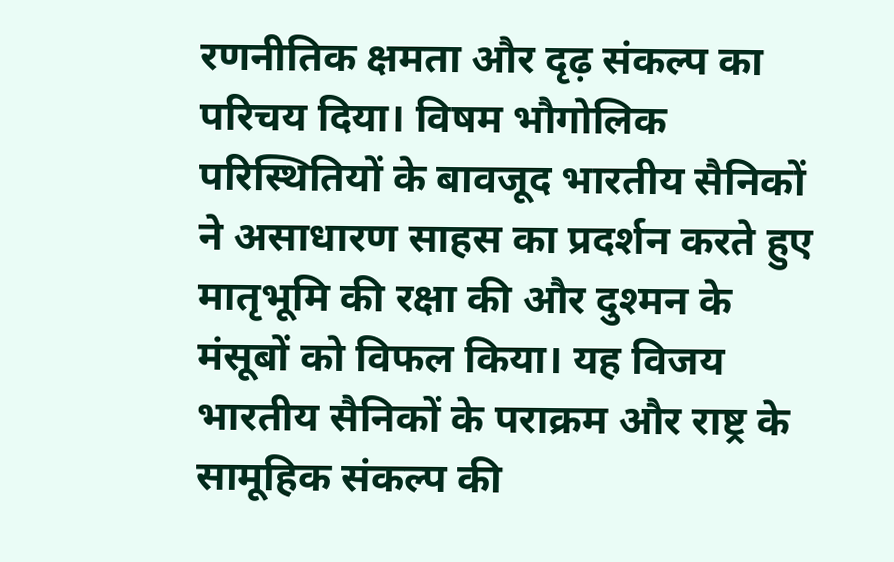रणनीतिक क्षमता और दृढ़ संकल्प का परिचय दिया। विषम भौगोलिक परिस्थितियों के बावजूद भारतीय सैनिकों ने असाधारण साहस का प्रदर्शन करते हुए मातृभूमि की रक्षा की और दुश्मन के मंसूबों को विफल किया। यह विजय भारतीय सैनिकों के पराक्रम और राष्ट्र के सामूहिक संकल्प की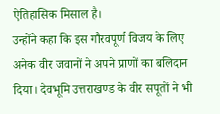ऐतिहासिक मिसाल है।
उन्होंने कहा कि इस गौरवपूर्ण विजय के लिए अनेक वीर जवानों ने अपने प्राणों का बलिदान दिया। देवभूमि उत्तराखण्ड के वीर सपूतों ने भी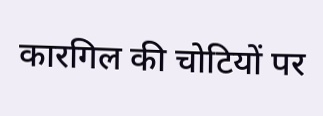कारगिल की चोटियों पर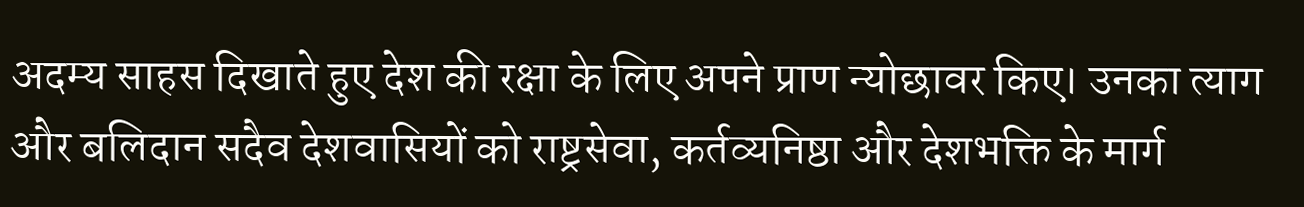अदम्य साहस दिखाते हुए देश की रक्षा के लिए अपने प्राण न्योछावर किए। उनका त्याग और बलिदान सदैव देशवासियों को राष्ट्रसेवा, कर्तव्यनिष्ठा और देशभक्ति के मार्ग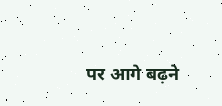पर आगे बढ़ने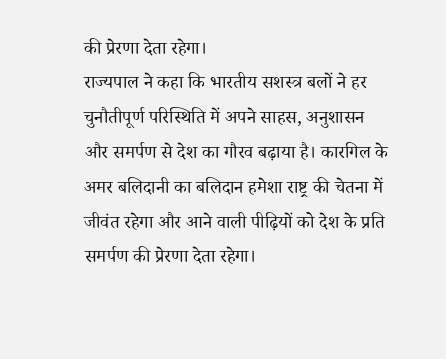की प्रेरणा देता रहेगा।
राज्यपाल ने कहा कि भारतीय सशस्त्र बलों ने हर चुनौतीपूर्ण परिस्थिति में अपने साहस, अनुशासन और समर्पण से देश का गौरव बढ़ाया है। कारगिल के अमर बलिदानी का बलिदान हमेशा राष्ट्र की चेतना में जीवंत रहेगा और आने वाली पीढ़ियों को देश के प्रति समर्पण की प्रेरणा देता रहेगा।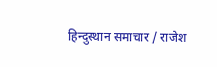हिन्दुस्थान समाचार / राजेश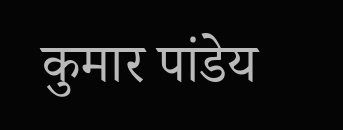कुमार पांडेय